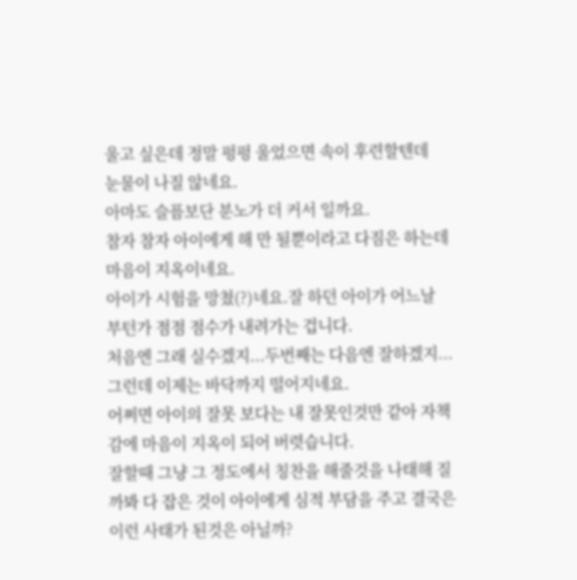울고 싶은데 정말 펑펑 울었으면 속이 후련할텐데
눈물이 나질 않네요.
아마도 슬픔보단 분노가 더 커서 일까요.
참자 참자 아이에게 해 만 될뿐이라고 다짐은 하는데
마음이 지옥이네요.
아이가 시험을 망쳤(?)네요.잘 하던 아이가 어느날
부턴가 점점 점수가 내려가는 겁니다.
처음엔 그래 실수겠지...두번째는 다음엔 잘하겠지...
그런데 이제는 바닥까지 떨어지네요.
어쩌면 아이의 잘못 보다는 내 잘못인것만 같아 자책
감에 마음이 지옥이 되어 버렷습니다.
잘할때 그냥 그 정도에서 칭찬을 해줄것을 나태해 질
까봐 다 잡은 것이 아이에게 심적 부담을 주고 결국은
이런 사태가 된것은 아닐까?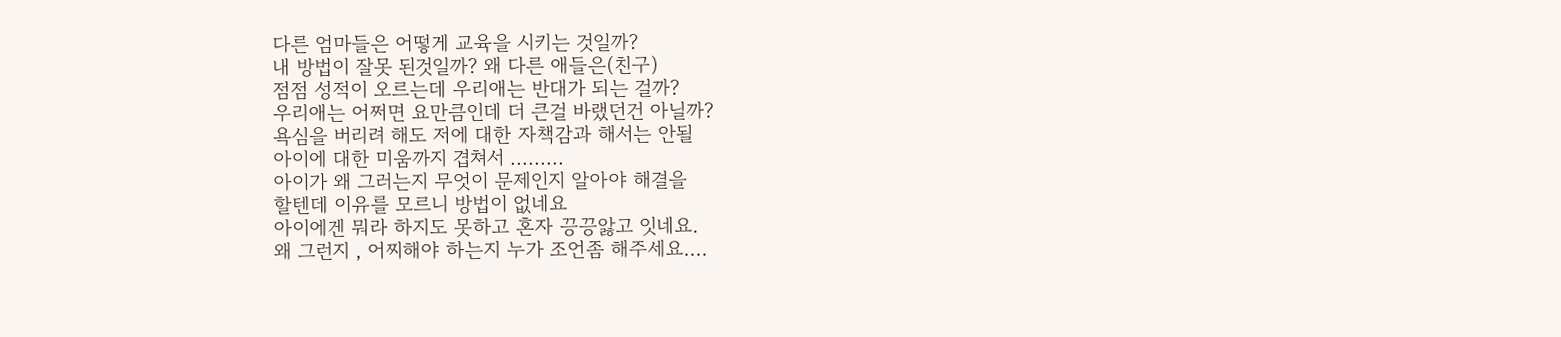다른 엄마들은 어떻게 교육을 시키는 것일까?
내 방법이 잘못 된것일까? 왜 다른 애들은(친구)
점점 성적이 오르는데 우리애는 반대가 되는 걸까?
우리애는 어쩌면 요만큼인데 더 큰걸 바랬던건 아닐까?
욕심을 버리려 해도 저에 대한 자책감과 해서는 안될
아이에 대한 미움까지 겹쳐서 .........
아이가 왜 그러는지 무엇이 문제인지 알아야 해결을
할텐데 이유를 모르니 방법이 없네요
아이에겐 뭐라 하지도 못하고 혼자 끙끙앓고 잇네요.
왜 그런지 , 어찌해야 하는지 누가 조언좀 해주세요....